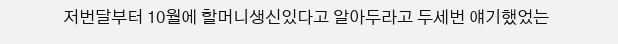저번달부터 10월에 할머니생신있다고 알아두라고 두세번 얘기했었는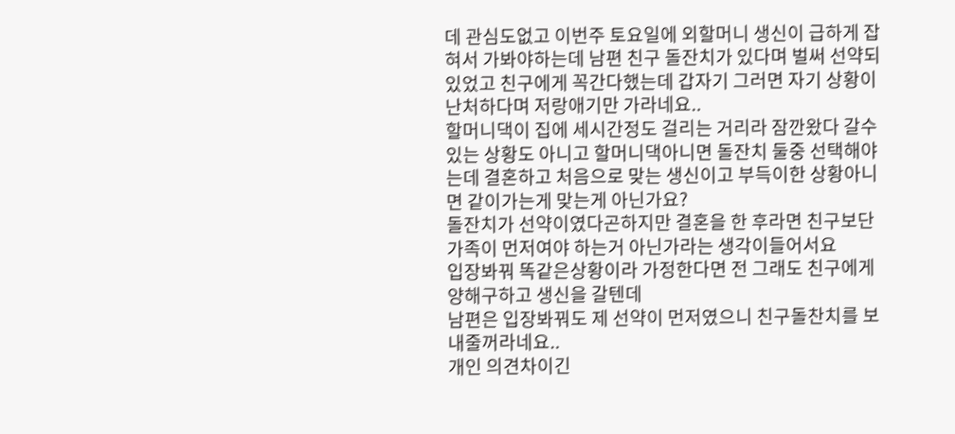데 관심도없고 이번주 토요일에 외할머니 생신이 급하게 잡혀서 가봐야하는데 남편 친구 돌잔치가 있다며 벌써 선약되있었고 친구에게 꼭간다했는데 갑자기 그러면 자기 상황이 난처하다며 저랑애기만 가라네요..
할머니댁이 집에 세시간정도 걸리는 거리라 잠깐왔다 갈수있는 상황도 아니고 할머니댁아니면 돌잔치 둘중 선택해야는데 결혼하고 처음으로 맞는 생신이고 부득이한 상황아니면 같이가는게 맞는게 아닌가요?
돌잔치가 선약이였다곤하지만 결혼을 한 후라면 친구보단 가족이 먼저여야 하는거 아닌가라는 생각이들어서요
입장봐꿔 똑같은상황이라 가정한다면 전 그래도 친구에게 양해구하고 생신을 갈텐데
남편은 입장봐꿔도 제 선약이 먼저였으니 친구돌찬치를 보내줄꺼라네요..
개인 의견차이긴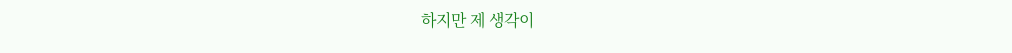하지만 제 생각이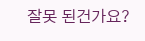잘못 된건가요?